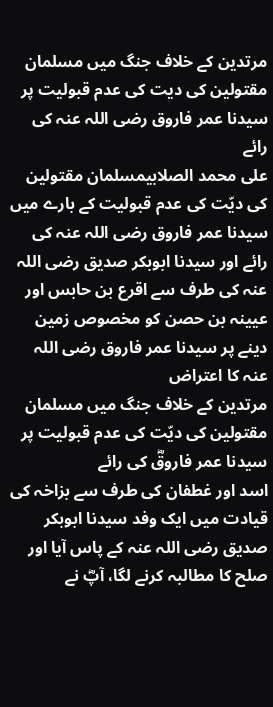مرتدین کے خلاف جنگ میں مسلمان مقتولین کی دیت کی عدم قبولیت پر سیدنا عمر فاروق رضی اللہ عنہ کی رائے
علی محمد الصلابیمسلمان مقتولین کی دیّت کی عدم قبولیت کے بارے میں سیدنا عمر فاروق رضی اللہ عنہ کی رائے اور سیدنا ابوبکر صدیق رضی اللہ عنہ کی طرف سے اقرع بن حابس اور عیینہ بن حصن کو مخصوص زمین دینے پر سیدنا عمر فاروق رضی اللہ عنہ کا اعتراض
مرتدین کے خلاف جنگ میں مسلمان مقتولین کی دیّت کی عدم قبولیت پر سیدنا عمر فاروقؓ کی رائے
اسد اور غطفان کی طرف سے بزاخہ کی قیادت میں ایک وفد سیدنا ابوبکر صدیق رضی اللہ عنہ کے پاس آیا اور صلح کا مطالبہ کرنے لگا، آپؓ نے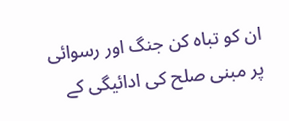ان کو تباہ کن جنگ اور رسوائی پر مبنی صلح کی ادائیگی کے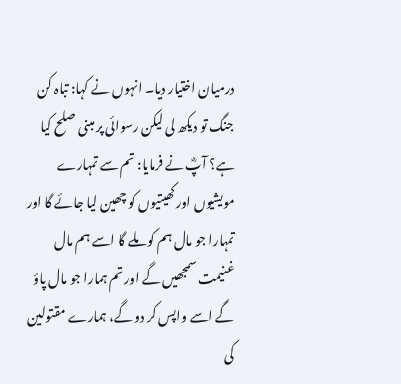درمیان اختیار دیا۔ انہوں نے کہا: تباہ کن جنگ تو دیکھ لی لیکن رسوائی پر مبنی صلح کیا ہے؟ آپؓ نے فرمایا: تم سے تمہارے مویشیوں اور کھیتیوں کو چھین لیا جائے گا اور تمہارا جو مال ہم کو ملے گا اسے ہم مال غنیمت سمجھیں گے اور تم ہمارا جو مال پاؤ گے اسے واپس کر دو گے، ہمارے مقتولین کی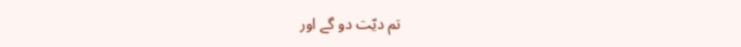تم دیّت دو گے اور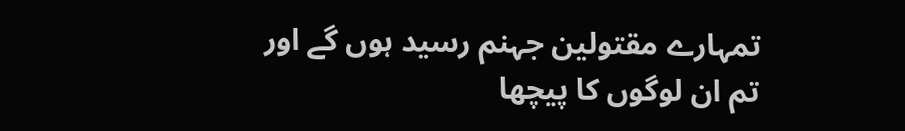تمہارے مقتولین جہنم رسید ہوں گے اور تم ان لوگوں کا پیچھا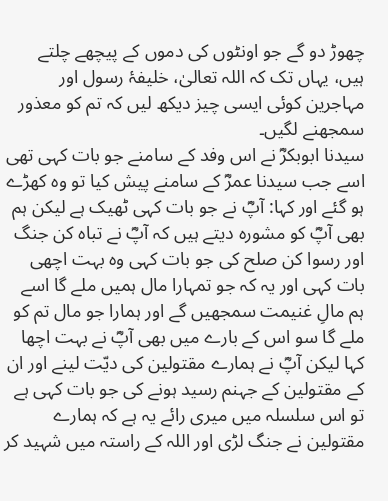چھوڑ دو گے جو اونٹوں کی دموں کے پیچھے چلتے ہیں، یہاں تک کہ اللہ تعالیٰ، خلیفۂ رسول اور مہاجرین کوئی ایسی چیز دیکھ لیں کہ تم کو معذور سمجھنے لگیں۔
سیدنا ابوبکرؓ نے اس وفد کے سامنے جو بات کہی تھی اسے جب سیدنا عمرؓ کے سامنے پیش کیا تو وہ کھڑے ہو گئے اور کہا: آپؓ نے جو بات کہی ٹھیک ہے لیکن ہم بھی آپؓ کو مشورہ دیتے ہیں کہ آپؓ نے تباہ کن جنگ اور رسوا کن صلح کی جو بات کہی وہ بہت اچھی بات کہی اور یہ کہ جو تمہارا مال ہمیں ملے گا اسے ہم مالِ غنیمت سمجھیں گے اور ہمارا جو مال تم کو ملے گا سو اس کے بارے میں بھی آپؓ نے بہت اچھا کہا لیکن آپؓ نے ہمارے مقتولین کی دیّت لینے اور ان کے مقتولین کے جہنم رسید ہونے کی جو بات کہی ہے تو اس سلسلہ میں میری رائے یہ ہے کہ ہمارے مقتولین نے جنگ لڑی اور اللہ کے راستہ میں شہید کر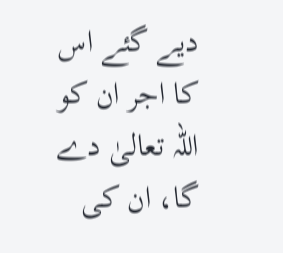دیے گئے اس کا اجر ان کو اللہ تعالیٰ دے گا، ان کی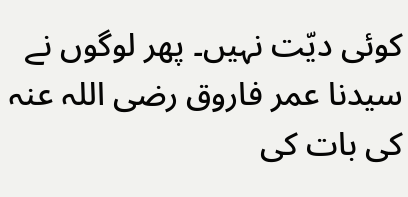کوئی دیّت نہیں۔ پھر لوگوں نے سیدنا عمر فاروق رضی اللہ عنہ کی بات کی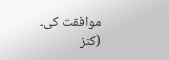موافقت کی۔
(کنز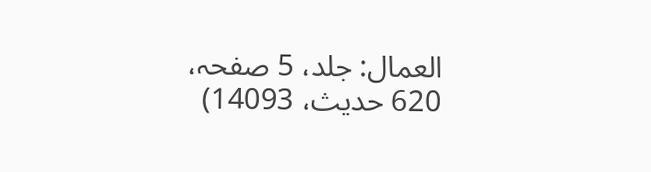العمال: جلد، 5 صفحہ، 620 حدیث، 14093)